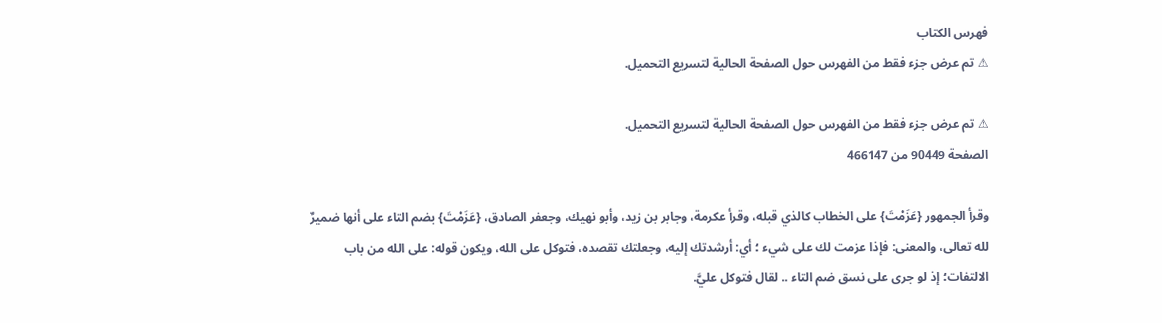فهرس الكتاب
⚠ تم عرض جزء فقط من الفهرس حول الصفحة الحالية لتسريع التحميل.

⚠ تم عرض جزء فقط من الفهرس حول الصفحة الحالية لتسريع التحميل.
الصفحة 90449 من 466147

وقرأ الجمهور {عَزَمْتَ} على الخطاب كالذي قبله، وقرأ عكرمة، وجابر بن زيد، وأبو نهيك، وجعفر الصادق، {عَزَمْتَ} بضم التاء على أنها ضميرٌ لله تعالى، والمعنى: فإذا عزمت لك على شيء ؛ أي: أرشدتك إليه، وجعلتك تقصده، فتوكل على الله، ويكون قوله: على الله من باب الالتفات؛ إذ لو جرى على نسق ضم التاء .. لقال فتوكل عليَّ.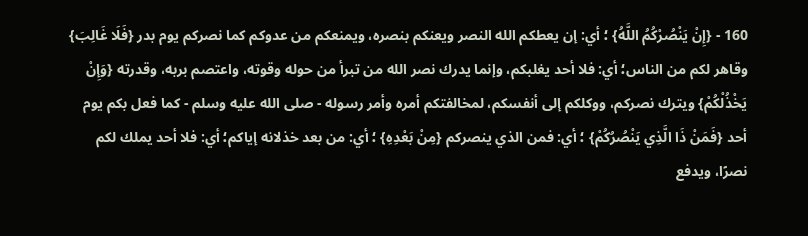160 - {إِنْ يَنْصُرْكُمُ اللَّهُ} ؛ أي: إن يعطكم الله النصر ويعنكم بنصره، ويمنعكم من عدوكم كما نصركم يوم بدر {فَلَا غَالِبَ} وقاهر لكم من الناس؛ أي: فلا أحد يغلبكم، وإنما يدرك نصر الله من تبرأ من حوله وقوته، واعتصم بربه، وقدرته {وَإِنْ يَخْذُلْكُمْ} ويترك نصركم، ووكلكم إلى أنفسكم، لمخالفتكم أمره وأمر رسوله - صلى الله عليه وسلم - كما فعل بكم يوم أحد {فَمَنْ ذَا الَّذِي يَنْصُرُكُمْ} ؛ أي: فمن الذي ينصركم {مِنْ بَعْدِهِ} ؛ أي: من بعد خذلانه إياكم؛ أي: فلا أحد يملك لكم نصرًا، ويدفع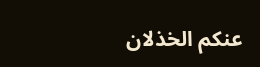عنكم الخذلان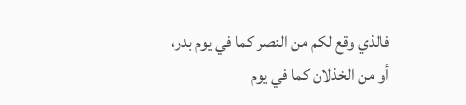فالذي وقع لكم من النصر كما في يوم بدر، أو من الخذلان كما في يوم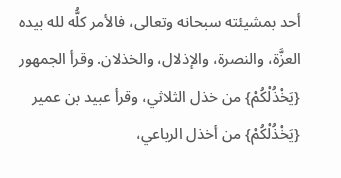أحد بمشيئته سبحانه وتعالى، فالأمر كلُّه لله بيده العزَّة، والنصرة، والإذلال، والخذلان. وقرأ الجمهور {يَخْذُلْكُمْ} من خذل الثلاثي، وقرأ عبيد بن عمير {يَخْذُلْكُمْ} من أخذل الرباعي،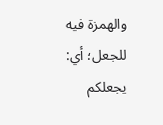والهمزة فيه للجعل؛ أي: يجعلكم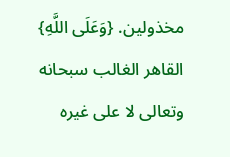مخذولين. {وَعَلَى اللَّهِ} القاهر الغالب سبحانه وتعالى لا على غيره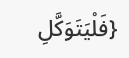{فَلْيَتَوَكَّلِ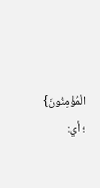الْمُؤْمِنُونَ} ؛ أي: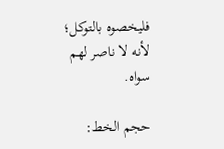فليخصوه بالتوكل؛ لأنه لا ناصر لهم سواه.

حجم الخط: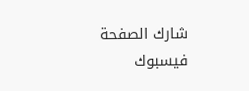شارك الصفحة
فيسبوك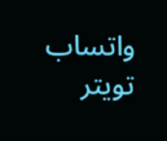واتساب تويتر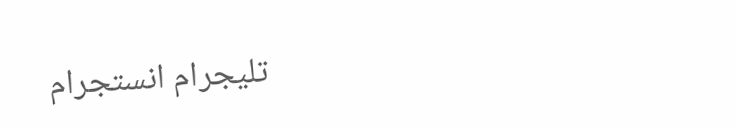تليجرام انستجرام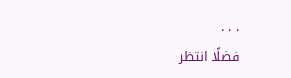. . .
فضلًا انتظر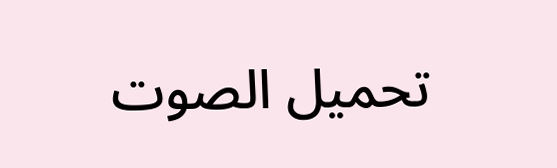تحميل الصوت